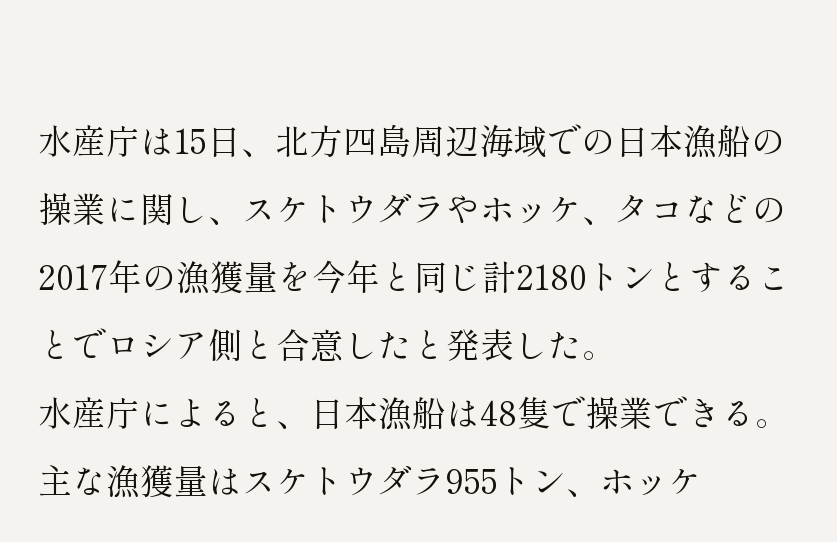水産庁は15日、北方四島周辺海域での日本漁船の操業に関し、スケトウダラやホッケ、タコなどの2017年の漁獲量を今年と同じ計2180トンとすることでロシア側と合意したと発表した。
水産庁によると、日本漁船は48隻で操業できる。主な漁獲量はスケトウダラ955トン、ホッケ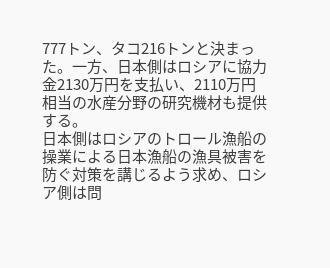777トン、タコ216トンと決まった。一方、日本側はロシアに協力金2130万円を支払い、2110万円相当の水産分野の研究機材も提供する。
日本側はロシアのトロール漁船の操業による日本漁船の漁具被害を防ぐ対策を講じるよう求め、ロシア側は問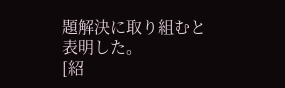題解決に取り組むと表明した。
[紹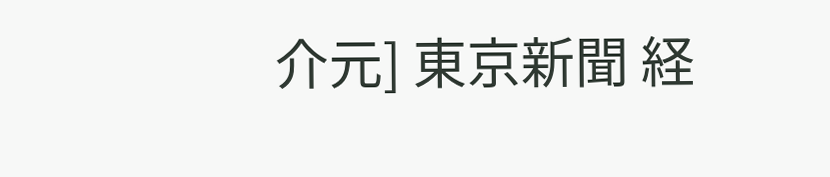介元] 東京新聞 経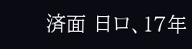済面 日ロ、17年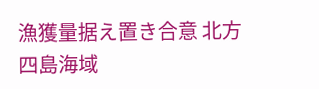漁獲量据え置き合意 北方四島海域